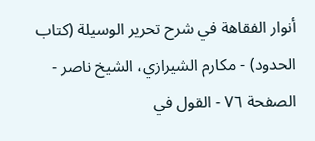أنوار الفقاهة في شرح تحرير الوسيلة (كتاب الحدود) - مكارم الشيرازي، الشيخ ناصر - الصفحة ٧٦ - القول في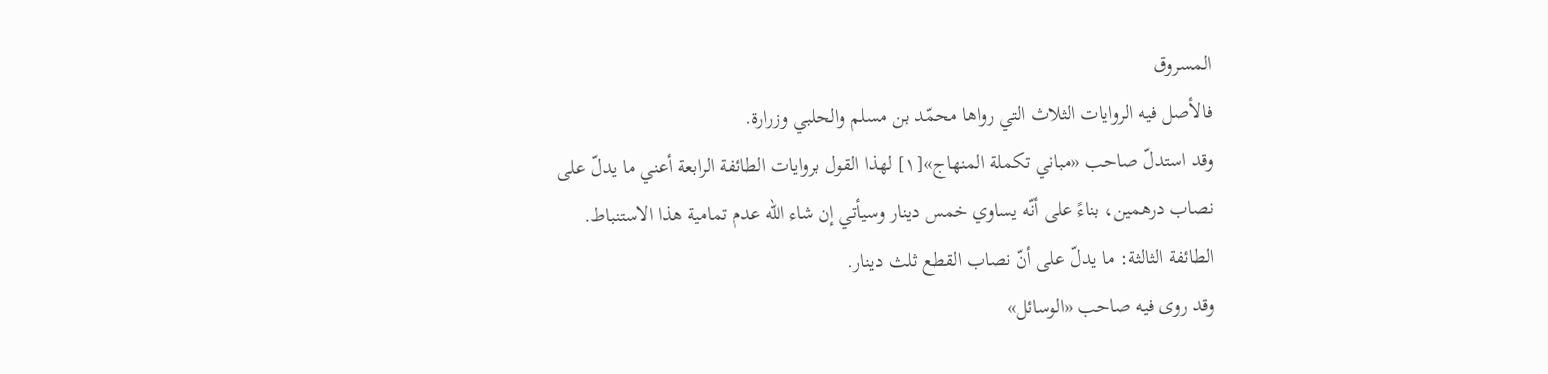المسروق
فالأصل فيه الروايات الثلاث التي رواها محمّد بن مسلم والحلبي وزرارة.
وقد استدلّ صاحب «مباني تكملة المنهاج»[١] لهذا القول بروايات الطائفة الرابعة أعني ما يدلّ على نصاب درهمين، بناءً على أنّه يساوي خمس دينار وسيأتي إن شاء الله عدم تمامية هذا الاستنباط.
الطائفة الثالثة: ما يدلّ على أنّ نصاب القطع ثلث دينار.
وقد روى فيه صاحب «الوسائل»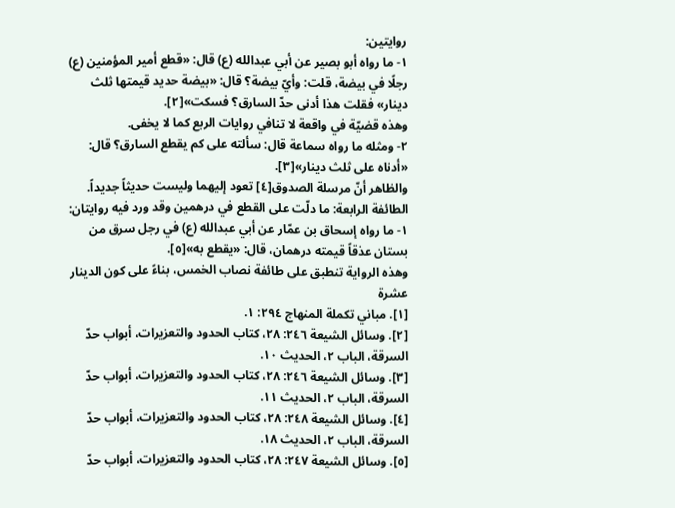روايتين:
١- ما رواه أبو بصير عن أبي عبدالله (ع) قال: «قطع أمير المؤمنين (ع) رجلًا في بيضة، قلت: وأيّ بيضة؟ قال: «بيضة حديد قيمتها ثلث دينار» فقلت هذا أدنى حدّ السارق؟ فسكت»[٢].
وهذه قضيّة في واقعة لا تنافي روايات الربع كما لا يخفى.
٢- ومثله ما رواه سماعة قال: سألته على كم يقطع السارق؟ قال: «أدناه على ثلث دينار»[٣].
والظاهر أنّ مرسلة الصدوق[٤] تعود إليهما وليست حديثاً جديداً.
الطائفة الرابعة: ما دلّت على القطع في درهمين وقد ورد فيه روايتان:
١- ما رواه إسحاق بن عمّار عن أبي عبدالله (ع) في رجل سرق من بستان عذقاً قيمته درهمان، قال: «يقطع به»[٥].
وهذه الرواية تنطبق على طائفة نصاب الخمس، بناءً على كون الدينار عشرة
[١]. مباني تكملة المنهاج ٢٩٤: ١.
[٢]. وسائل الشيعة ٢٤٦: ٢٨، كتاب الحدود والتعزيرات، أبواب حدّ السرقة، الباب ٢، الحديث ١٠.
[٣]. وسائل الشيعة ٢٤٦: ٢٨، كتاب الحدود والتعزيرات، أبواب حدّ السرقة، الباب ٢، الحديث ١١.
[٤]. وسائل الشيعة ٢٤٨: ٢٨، كتاب الحدود والتعزيرات، أبواب حدّ السرقة، الباب ٢، الحديث ١٨.
[٥]. وسائل الشيعة ٢٤٧: ٢٨، كتاب الحدود والتعزيرات، أبواب حدّ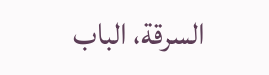السرقة، الباب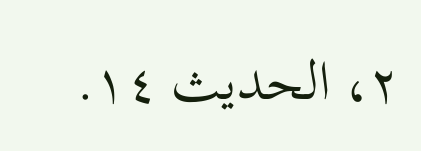٢، الحديث ١٤.